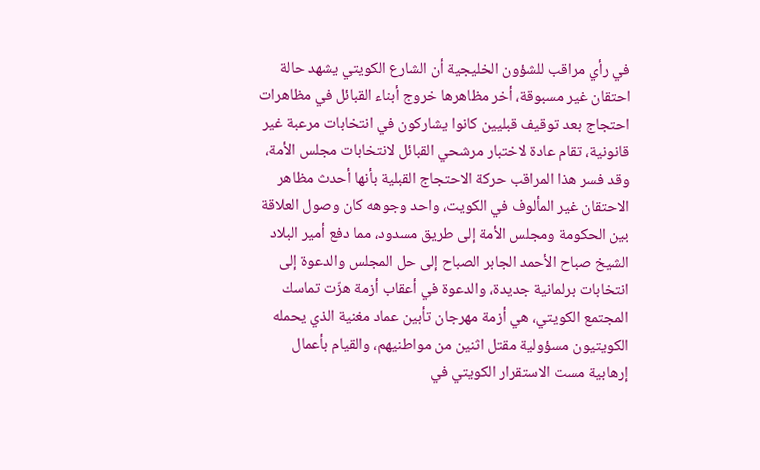في رأي مراقب للشؤون الخليجية أن الشارع الكويتي يشهد حالة احتقان غير مسبوقة، أخر مظاهرها خروج أبناء القبائل في مظاهرات احتجاج بعد توقيف قبليين كانوا يشاركون في انتخابات مرعبة غير قانونية، تقام عادة لاختبار مرشحي القبائل لانتخابات مجلس الأمة، وقد فسر هذا المراقب حركة الاحتجاج القبلية بأنها أحدث مظاهر الاحتقان غير المألوف في الكويت، واحد وجوهه كان وصول العلاقة بين الحكومة ومجلس الأمة إلى طريق مسدود، مما دفع أمير البلاد الشيخ صباح الأحمد الجابر الصباح إلى حل المجلس والدعوة إلى انتخابات برلمانية جديدة، والدعوة في أعقاب أزمة هزّت تماسك المجتمع الكويتي، هي أزمة مهرجان تأبين عماد مغنية الذي يحمله الكويتيون مسؤولية مقتل اثنين من مواطنيهم، والقيام بأعمال إرهابية مست الاستقرار الكويتي في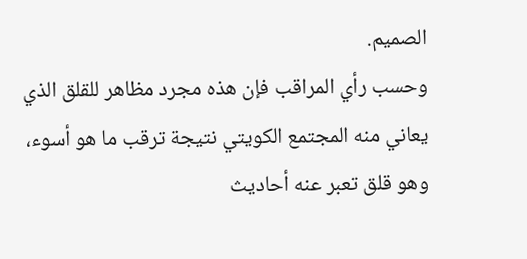الصميم.
وحسب رأي المراقب فإن هذه مجرد مظاهر للقلق الذي يعاني منه المجتمع الكويتي نتيجة ترقب ما هو أسوء، وهو قلق تعبر عنه أحاديث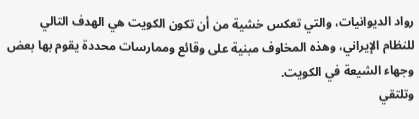رواد الديوانيات، والتي تعكس خشية من أن تكون الكويت هي الهدف التالي للنظام الإيراني، وهذه المخاوف مبنية على وقائع وممارسات محددة يقوم بها بعض وجهاء الشيعة في الكويت.
وتلتقي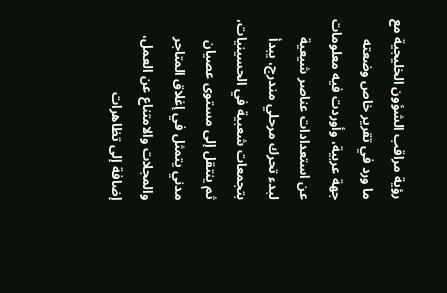رؤية مراقب الشؤون الخليجية مع ما ورد في تقرير خاص وضعته جهة عربية، وأوردت فيه معلومات عن استعدادات عناصر شيعية لبدء تحرك مرحلي مندرج، يبدأ بتجمعات شعبية في الحسينيات، ثم ينتقل إلى مستوى عصيان مدني يتمثل في إغلاق المتاجر والمجلات والامتناع عن العمل، إضافة إلى تظاهرات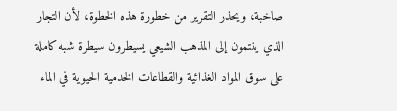صاخبة، ويحذر التقرير من خطورة هذه الخطوة، لأن التجار الذي ينتمون إلى المذهب الشيعي يسيطرون سيطرة شبه كاملة على سوق المواد الغذائية والقطاعات الخدمية الحيوية في الماء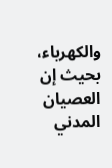والكهرباء، بحيث إن العصيان المدني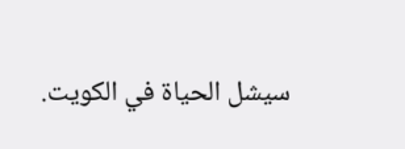سيشل الحياة في الكويت.